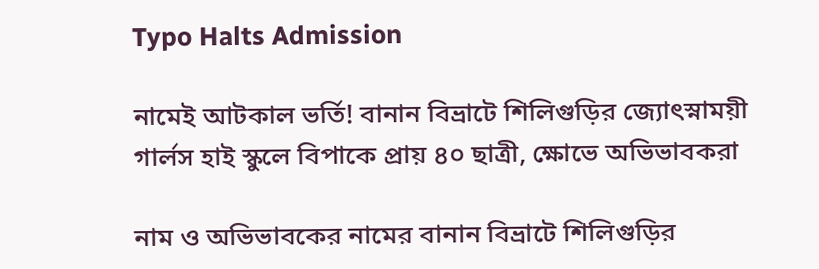Typo Halts Admission

নামেই আটকাল ভর্তি! বানান বিভ্রাটে শিলিগুড়ির জ্যোৎস্নাময়ী গার্লস হাই স্কুলে বিপাকে প্রায় ৪০ ছাত্রী, ক্ষোভে অভিভাবকরা

নাম ও অভিভাবকের নামের বানান বিভ্রাটে শিলিগুড়ির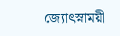জ্যোৎস্নাময়ী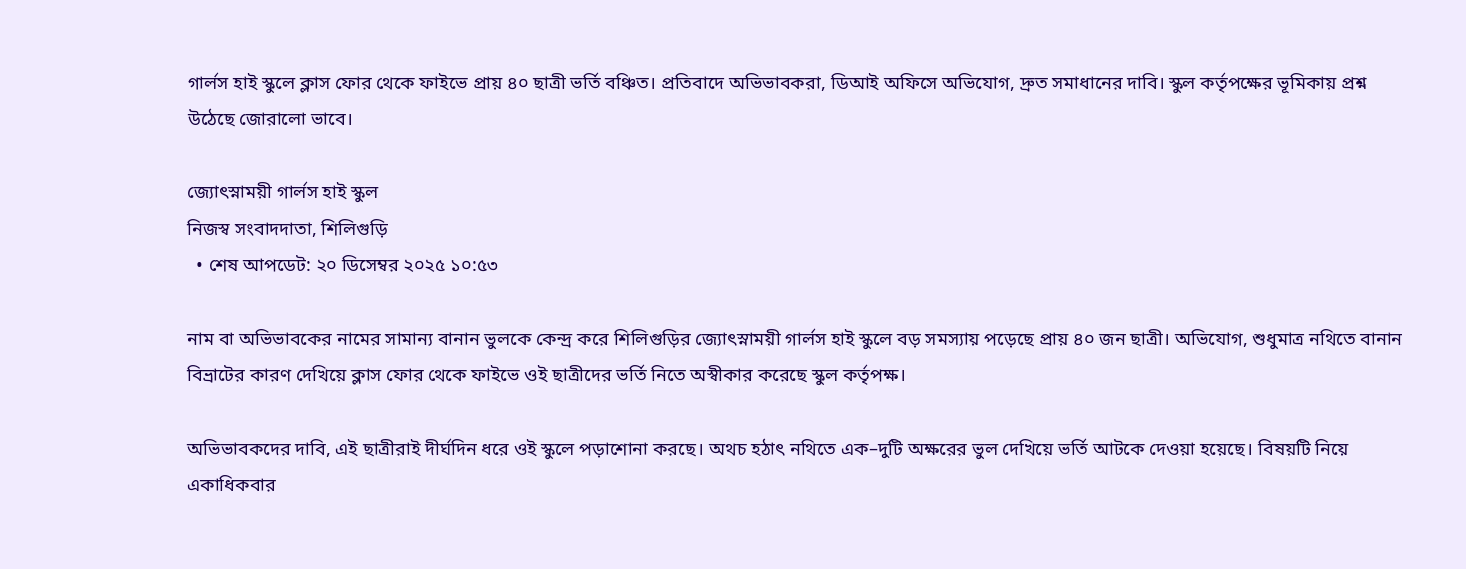গার্লস হাই স্কুলে ক্লাস ফোর থেকে ফাইভে প্রায় ৪০ ছাত্রী ভর্তি বঞ্চিত। প্রতিবাদে অভিভাবকরা, ডিআই অফিসে অভিযোগ, দ্রুত সমাধানের দাবি। স্কুল কর্তৃপক্ষের ভূমিকায় প্রশ্ন উঠেছে জোরালো ভাবে।

জ্যোৎস্নাময়ী গার্লস হাই স্কুল
নিজস্ব সংবাদদাতা, শিলিগুড়ি
  • শেষ আপডেট: ২০ ডিসেম্বর ২০২৫ ১০:৫৩

নাম বা অভিভাবকের নামের সামান্য বানান ভুলকে কেন্দ্র করে শিলিগুড়ির জ্যোৎস্নাময়ী গার্লস হাই স্কুলে বড় সমস্যায় পড়েছে প্রায় ৪০ জন ছাত্রী। অভিযোগ, শুধুমাত্র নথিতে বানান বিভ্রাটের কারণ দেখিয়ে ক্লাস ফোর থেকে ফাইভে ওই ছাত্রীদের ভর্তি নিতে অস্বীকার করেছে স্কুল কর্তৃপক্ষ।

অভিভাবকদের দাবি, এই ছাত্রীরাই দীর্ঘদিন ধরে ওই স্কুলে পড়াশোনা করছে। অথচ হঠাৎ নথিতে এক–দুটি অক্ষরের ভুল দেখিয়ে ভর্তি আটকে দেওয়া হয়েছে। বিষয়টি নিয়ে একাধিকবার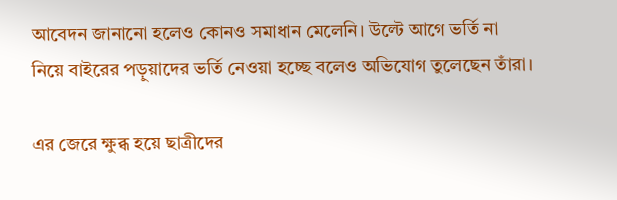আবেদন জানানো হলেও কোনও সমাধান মেলেনি। উল্টে আগে ভর্তি না নিয়ে বাইরের পড়ুয়াদের ভর্তি নেওয়া হচ্ছে বলেও অভিযোগ তুলেছেন তাঁরা।

এর জেরে ক্ষুব্ধ হয়ে ছাত্রীদের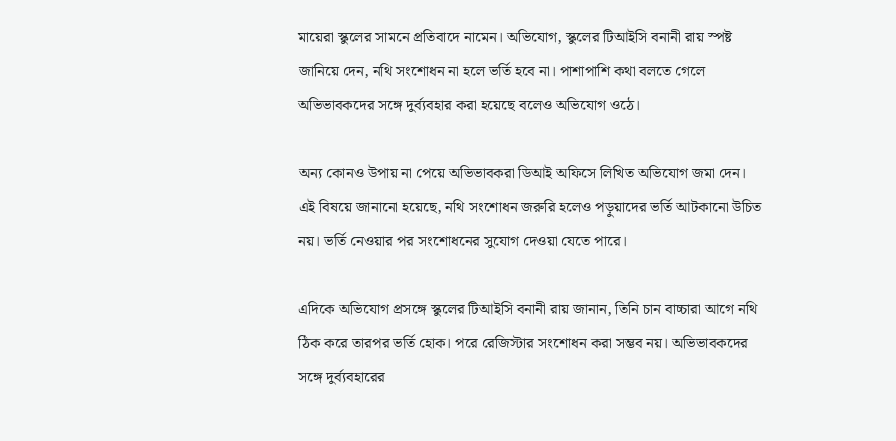মায়েরা স্কুলের সামনে প্রতিবাদে নামেন। অভিযোগ, স্কুলের টিআইসি বনানী রায় স্পষ্ট জানিয়ে দেন, নথি সংশোধন না হলে ভর্তি হবে না। পাশাপাশি কথা বলতে গেলে অভিভাবকদের সঙ্গে দুর্ব্যবহার করা হয়েছে বলেও অভিযোগ ওঠে।

অন্য কোনও উপায় না পেয়ে অভিভাবকরা ডিআই অফিসে লিখিত অভিযোগ জমা দেন। এই বিষয়ে জানানো হয়েছে, নথি সংশোধন জরুরি হলেও পড়ুয়াদের ভর্তি আটকানো উচিত নয়। ভর্তি নেওয়ার পর সংশোধনের সুযোগ দেওয়া যেতে পারে।

এদিকে অভিযোগ প্রসঙ্গে স্কুলের টিআইসি বনানী রায় জানান, তিনি চান বাচ্চারা আগে নথি ঠিক করে তারপর ভর্তি হোক। পরে রেজিস্টার সংশোধন করা সম্ভব নয়। অভিভাবকদের সঙ্গে দুর্ব্যবহারের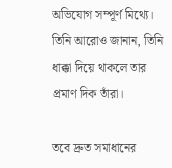অভিযোগ সম্পূর্ণ মিথ্যে। তিনি আরোও জানান, তিনি ধাক্কা দিয়ে থাকলে তার প্রমাণ দিক তাঁরা।

তবে দ্রুত সমাধানের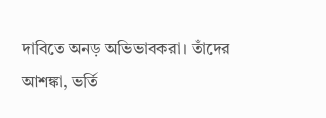দাবিতে অনড় অভিভাবকরা। তাঁদের আশঙ্কা, ভর্তি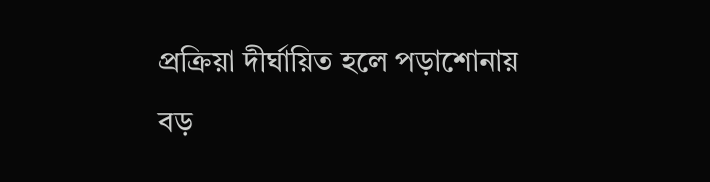প্রক্রিয়া দীর্ঘায়িত হলে পড়াশোনায় বড়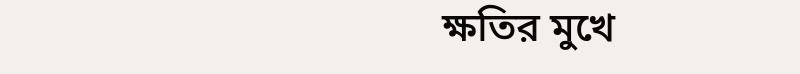ক্ষতির মুখে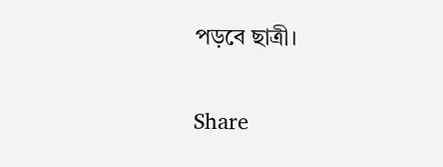পড়বে ছাত্রী।


Share